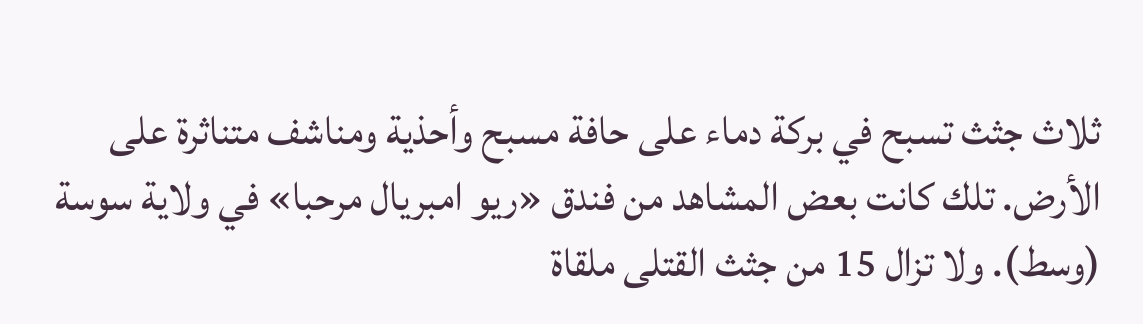ثلاث جثث تسبح في بركة دماء على حافة مسبح وأحذية ومناشف متناثرة على الأرض. تلك كانت بعض المشاهد من فندق «ريو امبريال مرحبا» في ولاية سوسة (وسط). ولا تزال 15 من جثث القتلى ملقاة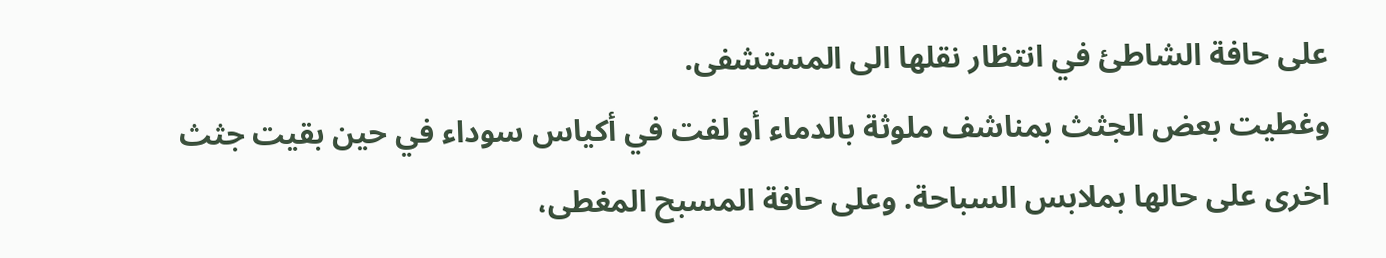على حافة الشاطئ في انتظار نقلها الى المستشفى.
وغطيت بعض الجثث بمناشف ملوثة بالدماء أو لفت في أكياس سوداء في حين بقيت جثث اخرى على حالها بملابس السباحة. وعلى حافة المسبح المغطى،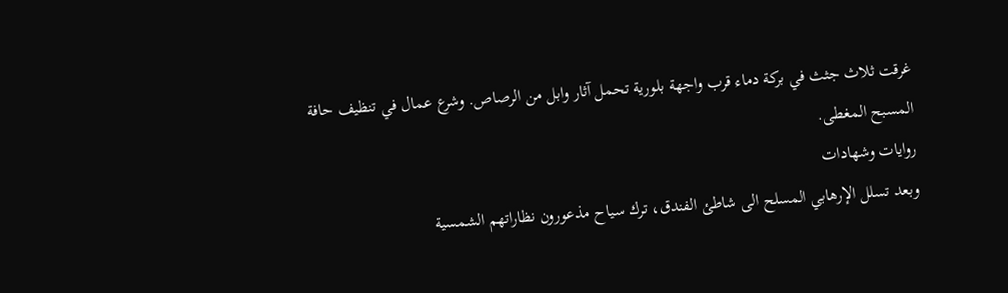غرقت ثلاث جثث في بركة دماء قرب واجهة بلورية تحمل آثار وابل من الرصاص. وشرع عمال في تنظيف حافة المسبح المغطى.
روايات وشهادات
وبعد تسلل الإرهابي المسلح الى شاطئ الفندق، ترك سياح مذعورون نظاراتهم الشمسية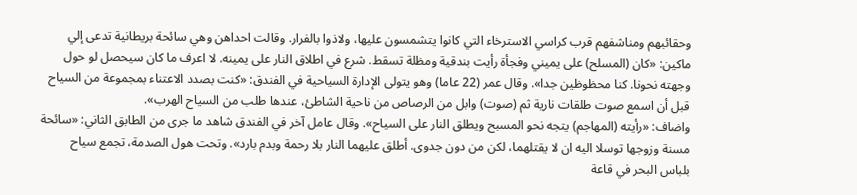وحقائبهم ومناشفهم قرب كراسي الاسترخاء التي كانوا يتشمسون عليها، ولاذوا بالفرار. وقالت احداهن وهي سائحة بريطانية تدعى إلي ماكين: «كان (المسلح) على يميني وفجأة رأيت بندقية ومظلة تسقط. شرع في اطلاق النار على يمينه. لا اعرف ما كان سيحصل لو حول وجهته نحونا. كنا محظوظين جدا». وقال عمر (22 عاما) وهو يتولى الإدارة السياحية في الفندق: «كنت بصدد الاعتناء بمجموعة من السياح قبل أن اسمع صوت طلقات نارية ثم (صوت) وابل من الرصاص من ناحية الشاطئ، عندها طلب من السياح الهرب».
واضاف: «رأيته (المهاجم) يتجه نحو المسبح ويطلق النار على السياح». وقال عامل آخر في الفندق شاهد ما جرى من الطابق الثاني: «سائحة مسنة وزوجها توسلا اليه ان لا يقتلهما، لكن من دون جدوى. أطلق عليهما النار بلا رحمة وبدم بارد». وتحت هول الصدمة، تجمع سياح بلباس البحر في قاعة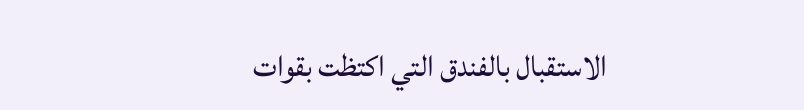الاستقبال بالفندق التي اكتظت بقوات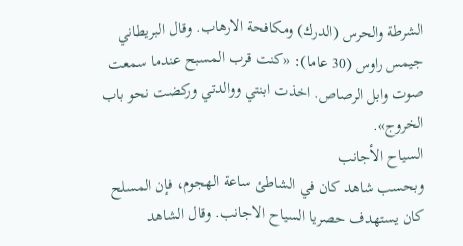الشرطة والحرس (الدرك) ومكافحة الارهاب. وقال البريطاني جيمس راوس (30 عاما): «كنت قرب المسبح عندما سمعت صوت وابل الرصاص. اخذت ابنتي ووالدتي وركضت نحو باب الخروج».
السياح الأجانب
وبحسب شاهد كان في الشاطئ ساعة الهجوم، فإن المسلح كان يستهدف حصريا السياح الاجانب. وقال الشاهد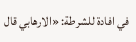في افادة للشرطة: «الارهابي قال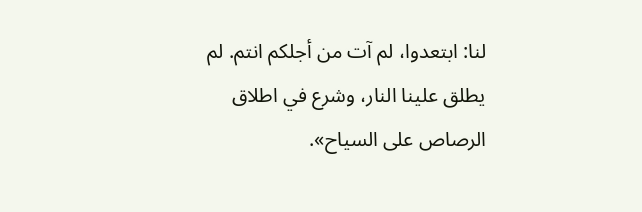لنا: ابتعدوا، لم آت من أجلكم انتم. لم يطلق علينا النار، وشرع في اطلاق الرصاص على السياح».